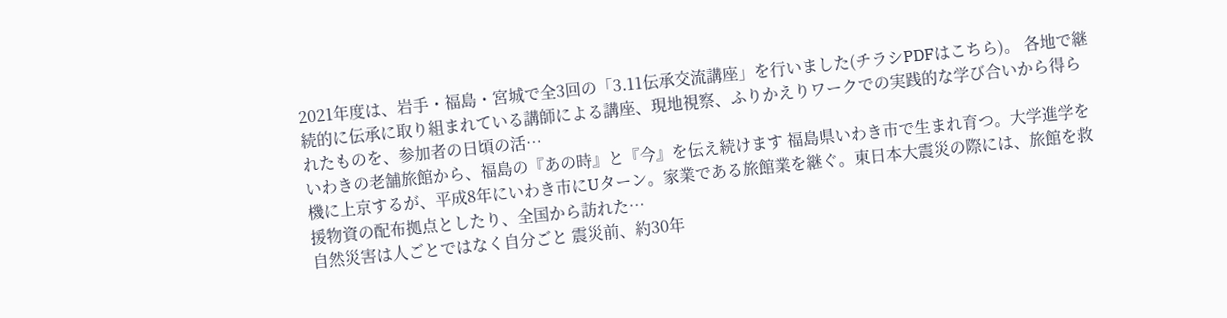2021年度は、岩手・福島・宮城で全3回の「3.11伝承交流講座」を行いました(チラシPDFはこちら)。 各地で継続的に伝承に取り組まれている講師による講座、現地視察、ふりかえりワークでの実践的な学び合いから得られたものを、参加者の日頃の活…
いわきの老舗旅館から、福島の『あの時』と『今』を伝え続けます 福島県いわき市で生まれ育つ。大学進学を機に上京するが、平成8年にいわき市にUターン。家業である旅館業を継ぐ。東日本大震災の際には、旅館を救援物資の配布拠点としたり、全国から訪れた…
自然災害は人ごとではなく自分ごと 震災前、約30年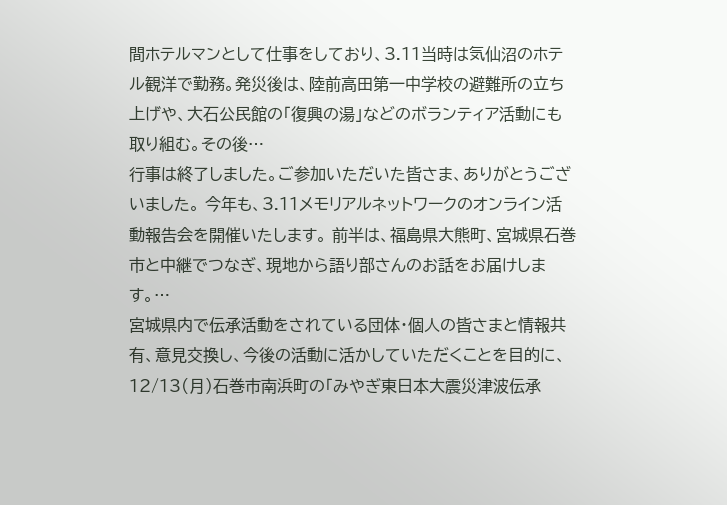間ホテルマンとして仕事をしており、3.11当時は気仙沼のホテル観洋で勤務。発災後は、陸前高田第一中学校の避難所の立ち上げや、大石公民館の「復興の湯」などのボランティア活動にも取り組む。その後…
行事は終了しました。ご参加いただいた皆さま、ありがとうございました。 今年も、3.11メモリアルネットワークのオンライン活動報告会を開催いたします。 前半は、福島県大熊町、宮城県石巻市と中継でつなぎ、現地から語り部さんのお話をお届けします。…
宮城県内で伝承活動をされている団体・個人の皆さまと情報共有、意見交換し、今後の活動に活かしていただくことを目的に、12/13(月)石巻市南浜町の「みやぎ東日本大震災津波伝承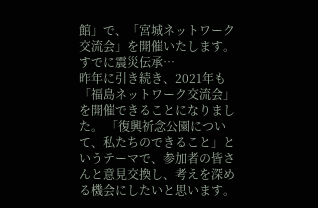館」で、「宮城ネットワーク交流会」を開催いたします。 すでに震災伝承…
昨年に引き続き、2021年も「福島ネットワーク交流会」を開催できることになりました。 「復興祈念公園について、私たちのできること」というテーマで、参加者の皆さんと意見交換し、考えを深める機会にしたいと思います。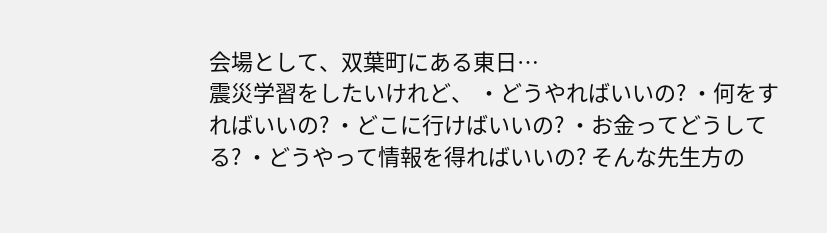会場として、双葉町にある東日…
震災学習をしたいけれど、 ・どうやればいいの? ・何をすればいいの? ・どこに行けばいいの? ・お金ってどうしてる? ・どうやって情報を得ればいいの? そんな先生方の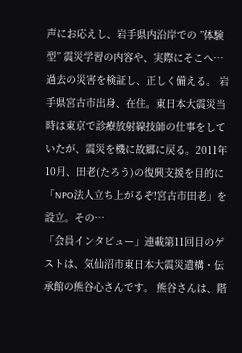声にお応えし、岩手県内沿岸での ”体験型” 震災学習の内容や、実際にそこへ…
過去の災害を検証し、正しく備える。 岩手県宮古市出身、在住。東日本大震災当時は東京で診療放射線技師の仕事をしていたが、震災を機に故郷に戻る。2011年10月、田老(たろう)の復興支援を目的に「NPO法人立ち上がるぞ!宮古市田老」を設立。その…
「会員インタビュー」連載第11回目のゲストは、気仙沼市東日本大震災遺構・伝承館の熊谷心さんです。 熊谷さんは、階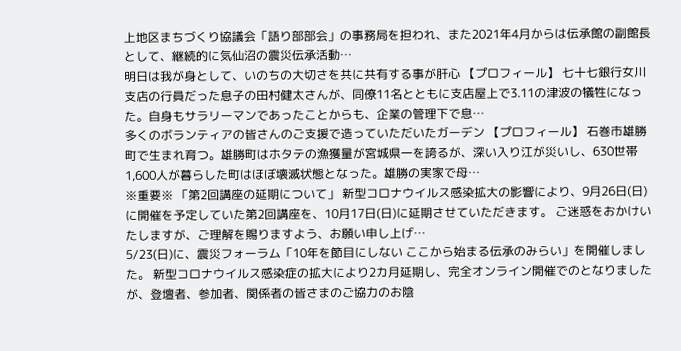上地区まちづくり協議会「語り部部会」の事務局を担われ、また2021年4月からは伝承館の副館長として、継続的に気仙沼の震災伝承活動…
明日は我が身として、いのちの大切さを共に共有する事が肝心 【プロフィール】 七十七銀行女川支店の行員だった息子の田村健太さんが、同僚11名とともに支店屋上で3.11の津波の犠牲になった。自身もサラリーマンであったことからも、企業の管理下で息…
多くのボランティアの皆さんのご支援で造っていただいたガーデン 【プロフィール】 石巻市雄勝町で生まれ育つ。雄勝町はホタテの漁獲量が宮城県一を誇るが、深い入り江が災いし、630世帯1,600人が暮らした町はほぼ壊滅状態となった。雄勝の実家で母…
※重要※ 「第2回講座の延期について」 新型コロナウイルス感染拡大の影響により、9月26日(日)に開催を予定していた第2回講座を、10月17日(日)に延期させていただきます。 ご迷惑をおかけいたしますが、ご理解を賜りますよう、お願い申し上げ…
5/23(日)に、震災フォーラム「10年を節目にしない ここから始まる伝承のみらい」を開催しました。 新型コロナウイルス感染症の拡大により2カ月延期し、完全オンライン開催でのとなりましたが、登壇者、参加者、関係者の皆さまのご協力のお陰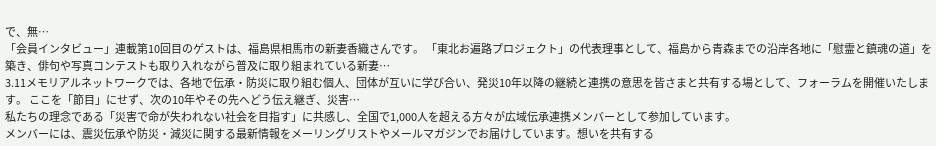で、無…
「会員インタビュー」連載第10回目のゲストは、福島県相馬市の新妻香織さんです。 「東北お遍路プロジェクト」の代表理事として、福島から青森までの沿岸各地に「慰霊と鎮魂の道」を築き、俳句や写真コンテストも取り入れながら普及に取り組まれている新妻…
3.11メモリアルネットワークでは、各地で伝承・防災に取り組む個人、団体が互いに学び合い、発災10年以降の継続と連携の意思を皆さまと共有する場として、フォーラムを開催いたします。 ここを「節目」にせず、次の10年やその先へどう伝え継ぎ、災害…
私たちの理念である「災害で命が失われない社会を目指す」に共感し、全国で1,000人を超える方々が広域伝承連携メンバーとして参加しています。
メンバーには、震災伝承や防災・減災に関する最新情報をメーリングリストやメールマガジンでお届けしています。想いを共有する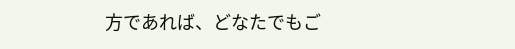方であれば、どなたでもご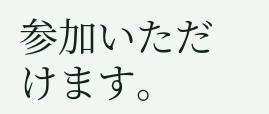参加いただけます。